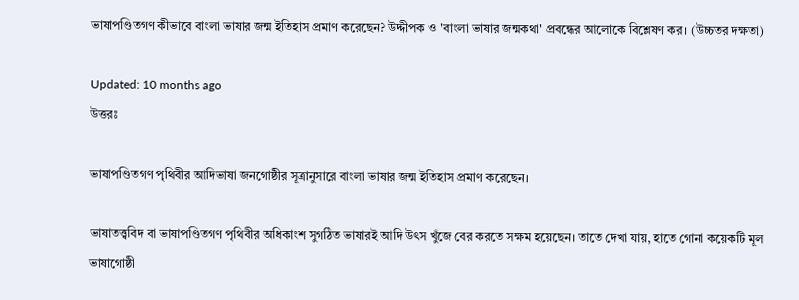ভাষাপণ্ডিতগণ কীভাবে বাংলা ভাষার জন্ম ইতিহাস প্রমাণ করেছেন? উদ্দীপক ও 'বাংলা ভাষার জন্মকথা' প্রবন্ধের আলোকে বিশ্লেষণ কর। (উচ্চতর দক্ষতা)

Updated: 10 months ago
উত্তরঃ

ভাষাপণ্ডিতগণ পৃথিবীর আদিভাষা জনগোষ্ঠীর সূত্রানুসারে বাংলা ভাষার জন্ম ইতিহাস প্রমাণ করেছেন।

ভাষাতত্ত্ববিদ বা ভাষাপণ্ডিতগণ পৃথিবীর অধিকাংশ সুগঠিত ভাষারই আদি উৎস খুঁজে বের করতে সক্ষম হয়েছেন। তাতে দেখা যায়, হাতে গোনা কয়েকটি মূল ভাষাগোষ্ঠী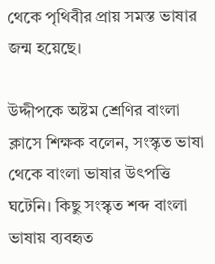থেকে পৃথিবীর প্রায় সমস্ত ভাষার জন্ম হয়েছে।

উদ্দীপকে অষ্টম শ্রেণির বাংলা ক্লাসে শিক্ষক বলেন, সংস্কৃত ভাষা থেকে বাংলা ভাষার উৎপত্তি ঘটেনি। কিছু সংস্কৃত শব্দ বাংলা ভাষায় ব্যবহৃত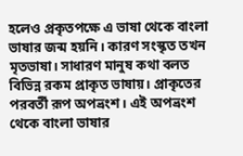হলেও প্রকৃতপক্ষে এ ভাষা থেকে বাংলা ভাষার জন্ম হয়নি। কারণ সংস্কৃত তখন মৃতভাষা। সাধারণ মানুষ কথা বলত বিভিন্ন রকম প্রাকৃত ভাষায়। প্রাকৃতের পরবর্তী রূপ অপভ্রংশ। এই অপভ্রংশ থেকে বাংলা ভাষার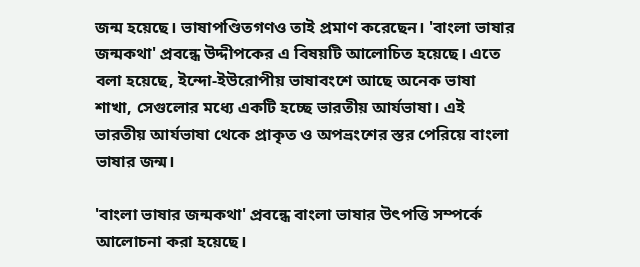জন্ম হয়েছে। ভাষাপণ্ডিতগণও তাই প্রমাণ করেছেন। 'বাংলা ভাষার জন্মকথা' প্রবন্ধে উদ্দীপকের এ বিষয়টি আলোচিত হয়েছে। এতে বলা হয়েছে, ইন্দো-ইউরোপীয় ভাষাবংশে আছে অনেক ভাষা শাখা, সেগুলোর মধ্যে একটি হচ্ছে ভারতীয় আর্যভাষা। এই ভারতীয় আর্যভাষা থেকে প্রাকৃত ও অপভ্রংশের স্তর পেরিয়ে বাংলা ভাষার জন্ম।

'বাংলা ভাষার জন্মকথা' প্রবন্ধে বাংলা ভাষার উৎপত্তি সম্পর্কে আলোচনা করা হয়েছে।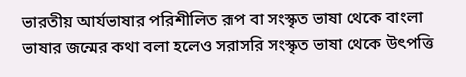ভারতীয় আর্যভাষার পরিশীলিত রূপ বা সংস্কৃত ভাষা থেকে বাংলা ভাষার জন্মের কথা বলা হলেও সরাসরি সংস্কৃত ভাষা থেকে উৎপত্তি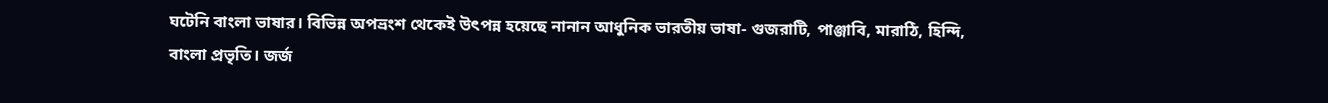ঘটেনি বাংলা ভাষার। বিভিন্ন অপভ্রংশ থেকেই উৎপন্ন হয়েছে নানান আধুনিক ভারতীয় ভাষা- গুজরাটি, পাঞ্জাবি, মারাঠি, হিন্দি, বাংলা প্রভৃতি। জর্জ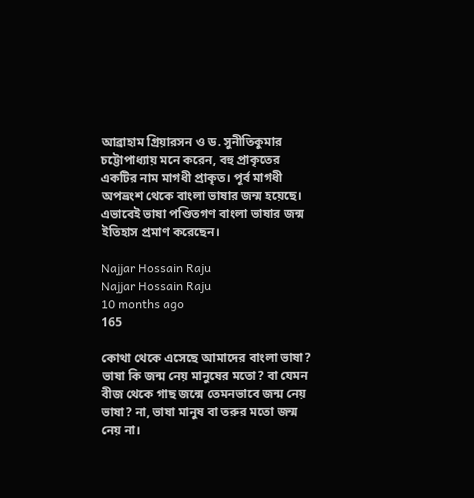আব্রাহাম গ্রিয়ারসন ও ড. সুনীতিকুমার চট্টোপাধ্যায় মনে করেন, বহু প্রাকৃতের একটির নাম মাগধী প্রাকৃত। পূর্ব মাগধী অপভ্রংশ থেকে বাংলা ভাষার জন্ম হয়েছে। এভাবেই ভাষা পণ্ডিতগণ বাংলা ভাষার জন্ম ইতিহাস প্রমাণ করেছেন।

Najjar Hossain Raju
Najjar Hossain Raju
10 months ago
165

কোথা থেকে এসেছে আমাদের বাংলা ভাষা? ভাষা কি জন্ম নেয় মানুষের মতো? বা যেমন বীজ থেকে গাছ জন্মে তেমনভাবে জন্ম নেয় ভাষা? না, ভাষা মানুষ বা তরুর মতো জন্ম নেয় না।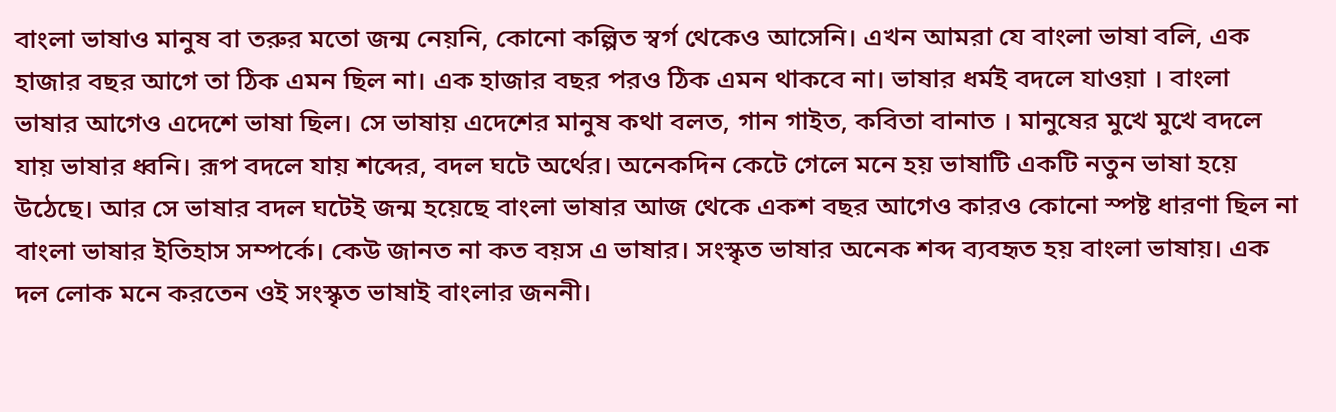বাংলা ভাষাও মানুষ বা তরুর মতো জন্ম নেয়নি, কোনো কল্পিত স্বর্গ থেকেও আসেনি। এখন আমরা যে বাংলা ভাষা বলি, এক হাজার বছর আগে তা ঠিক এমন ছিল না। এক হাজার বছর পরও ঠিক এমন থাকবে না। ভাষার ধর্মই বদলে যাওয়া । বাংলা ভাষার আগেও এদেশে ভাষা ছিল। সে ভাষায় এদেশের মানুষ কথা বলত, গান গাইত, কবিতা বানাত । মানুষের মুখে মুখে বদলে যায় ভাষার ধ্বনি। রূপ বদলে যায় শব্দের, বদল ঘটে অর্থের। অনেকদিন কেটে গেলে মনে হয় ভাষাটি একটি নতুন ভাষা হয়ে উঠেছে। আর সে ভাষার বদল ঘটেই জন্ম হয়েছে বাংলা ভাষার আজ থেকে একশ বছর আগেও কারও কোনো স্পষ্ট ধারণা ছিল না বাংলা ভাষার ইতিহাস সম্পর্কে। কেউ জানত না কত বয়স এ ভাষার। সংস্কৃত ভাষার অনেক শব্দ ব্যবহৃত হয় বাংলা ভাষায়। এক দল লোক মনে করতেন ওই সংস্কৃত ভাষাই বাংলার জননী।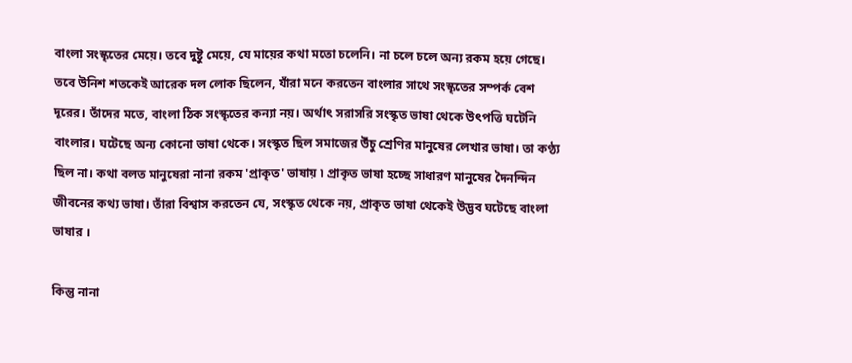বাংলা সংস্কৃতের মেয়ে। তবে দুষ্টু মেয়ে, যে মায়ের কথা মতো চলেনি। না চলে চলে অন্য রকম হয়ে গেছে। তবে উনিশ শতকেই আরেক দল লোক ছিলেন, যাঁরা মনে করতেন বাংলার সাথে সংস্কৃতের সম্পর্ক বেশ দূরের। তাঁদের মতে, বাংলা ঠিক সংস্কৃতের কন্যা নয়। অর্থাৎ সরাসরি সংস্কৃত ভাষা থেকে উৎপত্তি ঘটেনি বাংলার। ঘটেছে অন্য কোনো ভাষা থেকে। সংস্কৃত ছিল সমাজের উঁচু শ্রেণির মানুষের লেখার ভাষা। তা কণ্ঠ্য ছিল না। কথা বলত মানুষেরা নানা রকম 'প্রাকৃত' ভাষায় ৷ প্রাকৃত ভাষা হচ্ছে সাধারণ মানুষের দৈনন্দিন জীবনের কথ্য ভাষা। তাঁরা বিশ্বাস করতেন যে, সংস্কৃত থেকে নয়, প্রাকৃত ভাষা থেকেই উদ্ভব ঘটেছে বাংলা ভাষার ।

কিন্তু নানা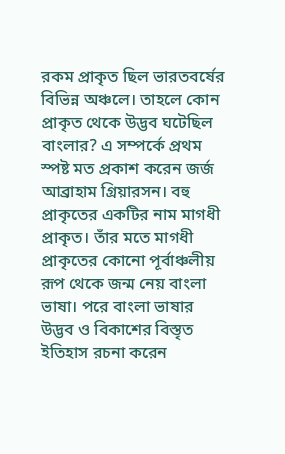রকম প্রাকৃত ছিল ভারতবর্ষের বিভিন্ন অঞ্চলে। তাহলে কোন প্রাকৃত থেকে উদ্ভব ঘটেছিল বাংলার? এ সম্পর্কে প্রথম স্পষ্ট মত প্রকাশ করেন জর্জ আব্রাহাম গ্রিয়ারসন। বহু প্রাকৃতের একটির নাম মাগধী প্রাকৃত। তাঁর মতে মাগধী প্রাকৃতের কোনো পূর্বাঞ্চলীয় রূপ থেকে জন্ম নেয় বাংলা ভাষা। পরে বাংলা ভাষার উদ্ভব ও বিকাশের বিস্তৃত ইতিহাস রচনা করেন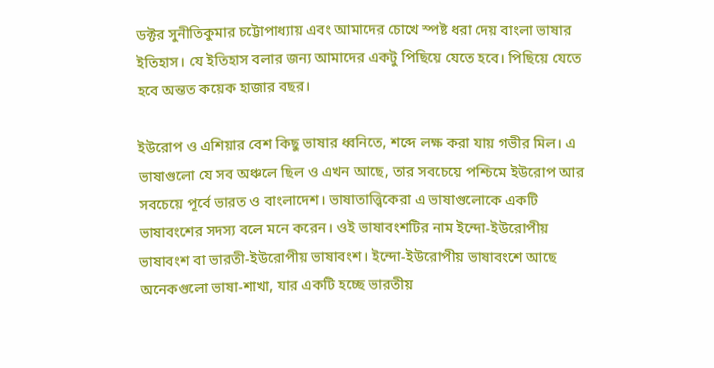ডক্টর সুনীতিকুমার চট্টোপাধ্যায় এবং আমাদের চোখে স্পষ্ট ধরা দেয় বাংলা ভাষার ইতিহাস। যে ইতিহাস বলার জন্য আমাদের একটু পিছিয়ে যেতে হবে। পিছিয়ে যেতে হবে অন্তত কয়েক হাজার বছর।

ইউরোপ ও এশিয়ার বেশ কিছু ভাষার ধ্বনিতে, শব্দে লক্ষ করা যায় গভীর মিল। এ ভাষাগুলো যে সব অঞ্চলে ছিল ও এখন আছে, তার সবচেয়ে পশ্চিমে ইউরোপ আর সবচেয়ে পূর্বে ভারত ও বাংলাদেশ। ভাষাতাত্ত্বিকেরা এ ভাষাগুলোকে একটি ভাষাবংশের সদস্য বলে মনে করেন। ওই ভাষাবংশটির নাম ইন্দো-ইউরোপীয় ভাষাবংশ বা ভারতী-ইউরোপীয় ভাষাবংশ। ইন্দো-ইউরোপীয় ভাষাবংশে আছে অনেকগুলো ভাষা-শাখা, যার একটি হচ্ছে ভারতীয়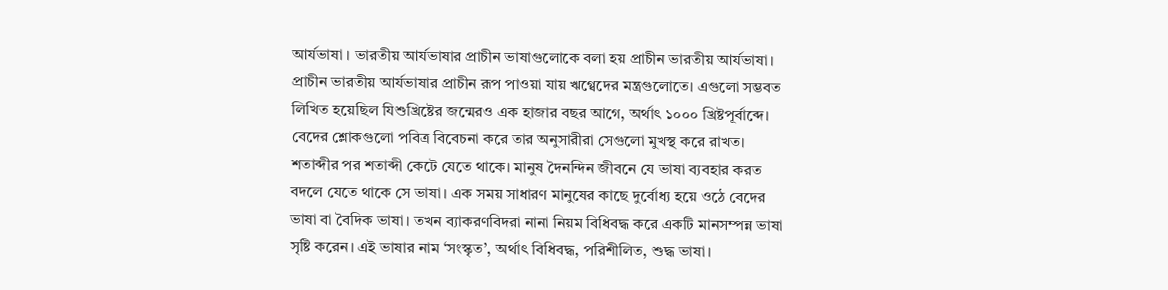আর্যভাষা । ভারতীয় আর্যভাষার প্রাচীন ভাষাগুলোকে বলা হয় প্রাচীন ভারতীয় আর্যভাষা। প্রাচীন ভারতীয় আর্যভাষার প্রাচীন রূপ পাওয়া যায় ঋগ্বেদের মন্ত্রগুলোতে। এগুলো সম্ভবত লিখিত হয়েছিল যিশুখ্রিষ্টের জন্মেরও এক হাজার বছর আগে, অর্থাৎ ১০০০ খ্রিষ্টপূর্বাব্দে। বেদের শ্লোকগুলো পবিত্র বিবেচনা করে তার অনুসারীরা সেগুলো মুখস্থ করে রাখত। শতাব্দীর পর শতাব্দী কেটে যেতে থাকে। মানুষ দৈনন্দিন জীবনে যে ভাষা ব্যবহার করত বদলে যেতে থাকে সে ভাষা। এক সময় সাধারণ মানুষের কাছে দুর্বোধ্য হয়ে ওঠে বেদের ভাষা বা বৈদিক ভাষা। তখন ব্যাকরণবিদরা নানা নিয়ম বিধিবদ্ধ করে একটি মানসম্পন্ন ভাষা সৃষ্টি করেন। এই ভাষার নাম ‘সংস্কৃত’, অর্থাৎ বিধিবদ্ধ, পরিশীলিত, শুদ্ধ ভাষা।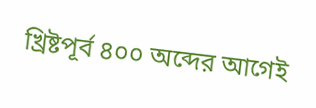খ্রিষ্টপূর্ব ৪০০ অব্দের আগেই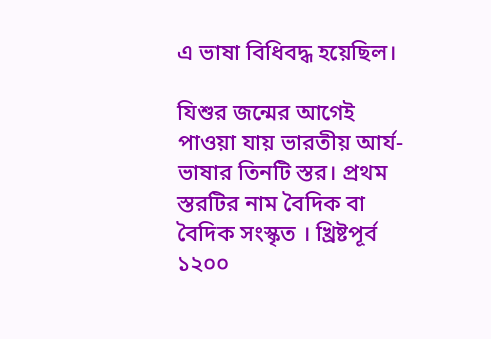এ ভাষা বিধিবদ্ধ হয়েছিল।

যিশুর জন্মের আগেই পাওয়া যায় ভারতীয় আর্য-ভাষার তিনটি স্তর। প্রথম স্তরটির নাম বৈদিক বা বৈদিক সংস্কৃত । খ্রিষ্টপূর্ব ১২০০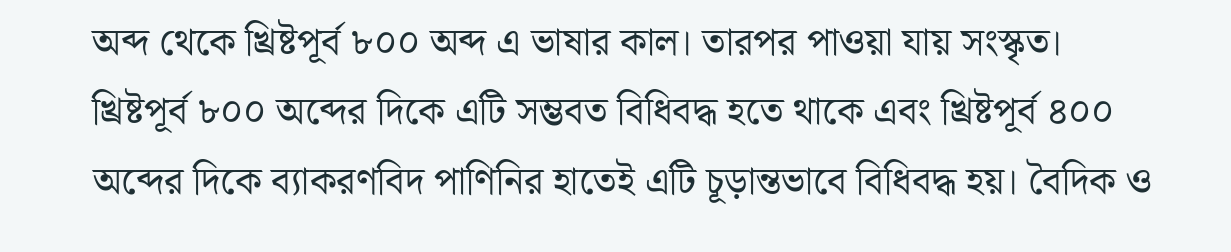অব্দ থেকে খ্রিষ্টপূর্ব ৮০০ অব্দ এ ভাষার কাল। তারপর পাওয়া যায় সংস্কৃত। খ্রিষ্টপূর্ব ৮০০ অব্দের দিকে এটি সম্ভবত বিধিবদ্ধ হতে থাকে এবং খ্রিষ্টপূর্ব ৪০০ অব্দের দিকে ব্যাকরণবিদ পাণিনির হাতেই এটি চূড়ান্তভাবে বিধিবদ্ধ হয়। বৈদিক ও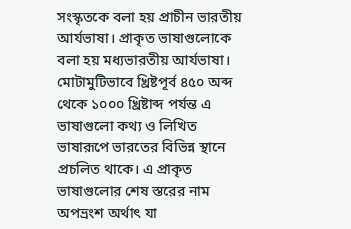সংস্কৃতকে বলা হয় প্রাচীন ভারতীয় আর্যভাষা। প্রাকৃত ভাষাগুলোকে বলা হয় মধ্যভারতীয় আর্যভাষা। মোটামুটিভাবে খ্রিষ্টপূর্ব ৪৫০ অব্দ থেকে ১০০০ খ্রিষ্টাব্দ পর্যন্ত এ ভাষাগুলো কথ্য ও লিখিত ভাষারূপে ভারতের বিভিন্ন স্থানে প্রচলিত থাকে। এ প্রাকৃত ভাষাগুলোর শেষ স্তরের নাম অপভ্রংশ অর্থাৎ যা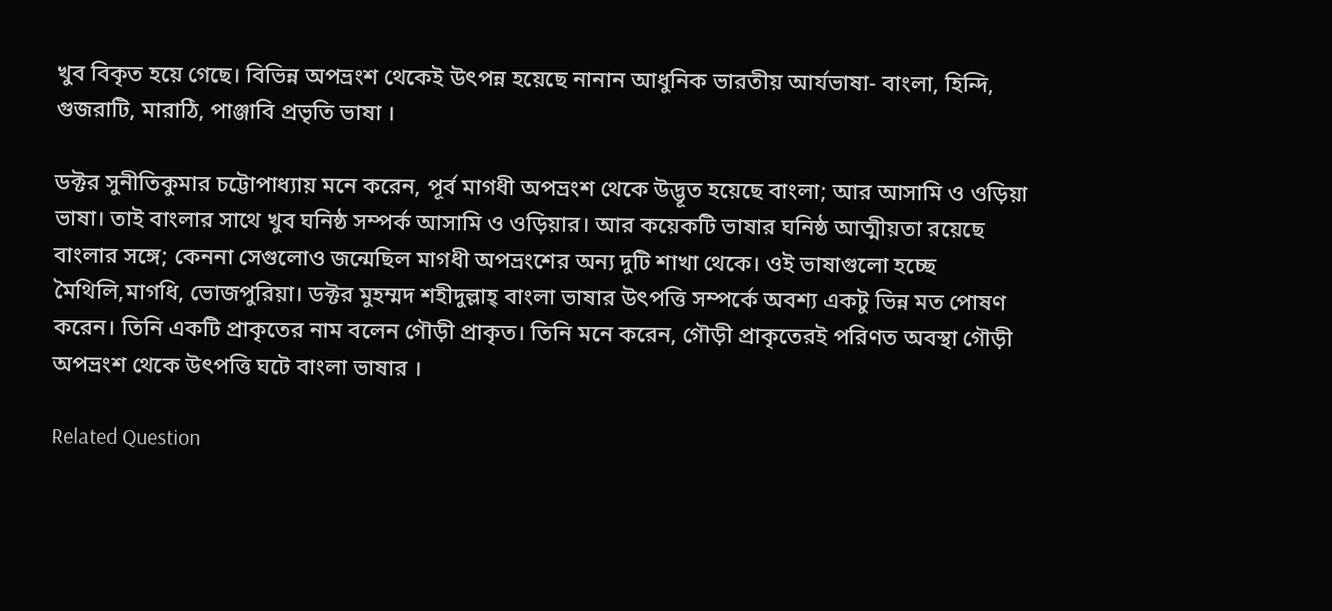খুব বিকৃত হয়ে গেছে। বিভিন্ন অপভ্রংশ থেকেই উৎপন্ন হয়েছে নানান আধুনিক ভারতীয় আর্যভাষা- বাংলা, হিন্দি, গুজরাটি, মারাঠি, পাঞ্জাবি প্রভৃতি ভাষা ।

ডক্টর সুনীতিকুমার চট্টোপাধ্যায় মনে করেন, পূর্ব মাগধী অপভ্রংশ থেকে উদ্ভূত হয়েছে বাংলা; আর আসামি ও ওড়িয়া ভাষা। তাই বাংলার সাথে খুব ঘনিষ্ঠ সম্পর্ক আসামি ও ওড়িয়ার। আর কয়েকটি ভাষার ঘনিষ্ঠ আত্মীয়তা রয়েছে বাংলার সঙ্গে; কেননা সেগুলোও জন্মেছিল মাগধী অপভ্রংশের অন্য দুটি শাখা থেকে। ওই ভাষাগুলো হচ্ছে মৈথিলি,মাগধি, ভোজপুরিয়া। ডক্টর মুহম্মদ শহীদুল্লাহ্ বাংলা ভাষার উৎপত্তি সম্পর্কে অবশ্য একটু ভিন্ন মত পোষণ করেন। তিনি একটি প্রাকৃতের নাম বলেন গৌড়ী প্রাকৃত। তিনি মনে করেন, গৌড়ী প্রাকৃতেরই পরিণত অবস্থা গৌড়ী অপভ্রংশ থেকে উৎপত্তি ঘটে বাংলা ভাষার ।

Related Question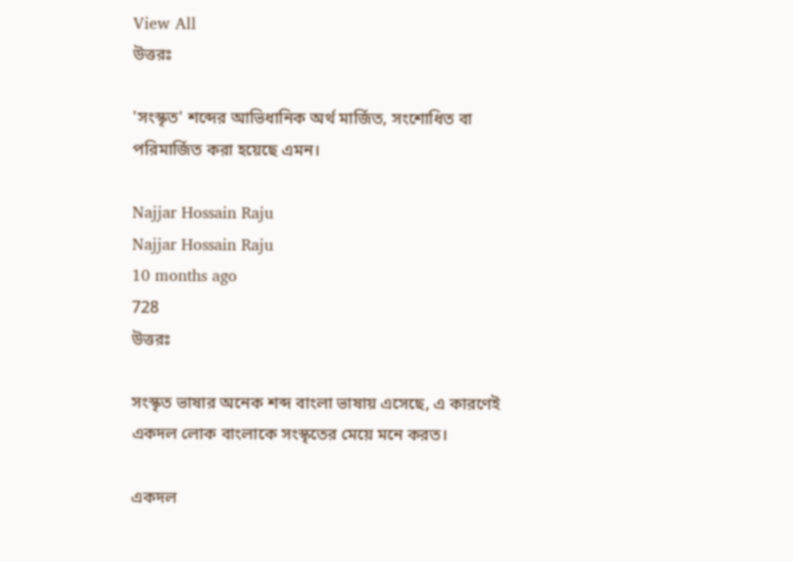View All
উত্তরঃ

'সংস্কৃত' শব্দের আভিধানিক অর্থ মার্জিত, সংশোধিত বা পরিমার্জিত করা হয়েছে এমন।

Najjar Hossain Raju
Najjar Hossain Raju
10 months ago
728
উত্তরঃ

সংস্কৃত ভাষার অনেক শব্দ বাংলা ভাষায় এসেছে, এ কারণেই একদল লোক বাংলাকে সংস্কৃতের মেয়ে মনে করত।

একদল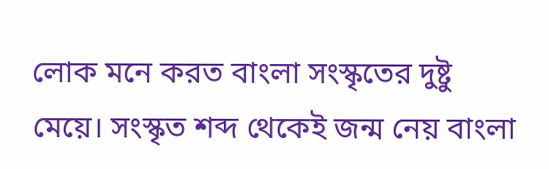লোক মনে করত বাংলা সংস্কৃতের দুষ্টু মেয়ে। সংস্কৃত শব্দ থেকেই জন্ম নেয় বাংলা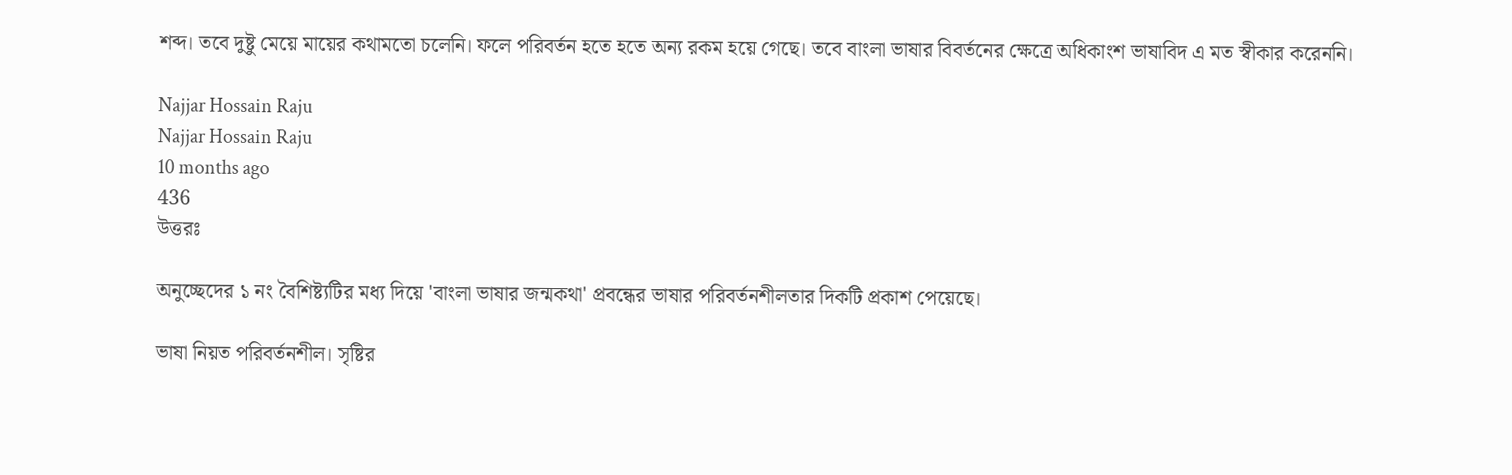শব্দ। তবে দুষ্টু মেয়ে মায়ের কথামতো চলেনি। ফলে পরিবর্তন হতে হতে অন্য রকম হয়ে গেছে। তবে বাংলা ভাষার বিবর্তনের ক্ষেত্রে অধিকাংশ ভাষাবিদ এ মত স্বীকার করেননি।

Najjar Hossain Raju
Najjar Hossain Raju
10 months ago
436
উত্তরঃ

অনুচ্ছেদের ১ নং বৈশিষ্ট্যটির মধ্য দিয়ে 'বাংলা ভাষার জন্মকথা' প্রবন্ধের ভাষার পরিবর্তনশীলতার দিকটি প্রকাশ পেয়েছে।

ভাষা নিয়ত পরিবর্তনশীল। সৃষ্টির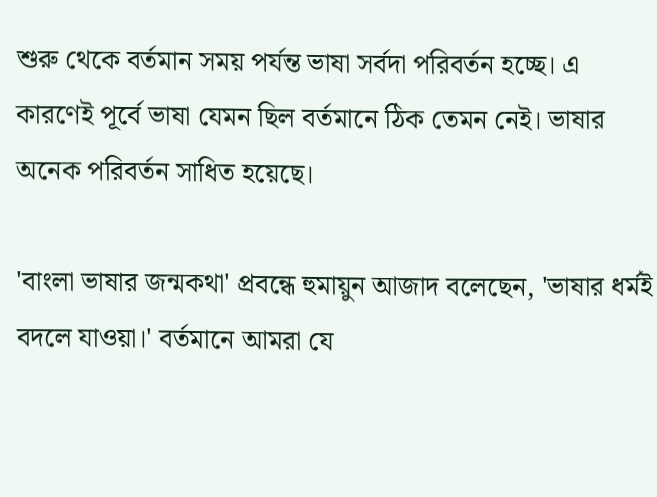শুরু থেকে বর্তমান সময় পর্যন্ত ভাষা সর্বদা পরিবর্তন হচ্ছে। এ কারণেই পূর্বে ভাষা যেমন ছিল বর্তমানে ঠিক তেমন নেই। ভাষার অনেক পরিবর্তন সাধিত হয়েছে।

'বাংলা ভাষার জন্মকথা' প্রবন্ধে হুমায়ুন আজাদ বলেছেন, 'ভাষার ধর্মই বদলে যাওয়া।' বর্তমানে আমরা যে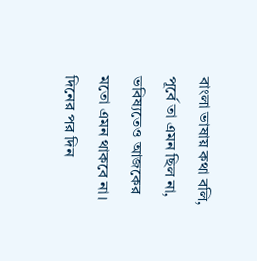বাংলা ভাষায় কথা বলি, পূর্বে তা এমন ছিল না, ভবিষ্যতেও আজকের মতো এমন থাকবে না। দিনের পর দিন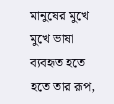মানুষের মুখে মুখে ভাষা ব্যবহৃত হতে হতে তার রূপ,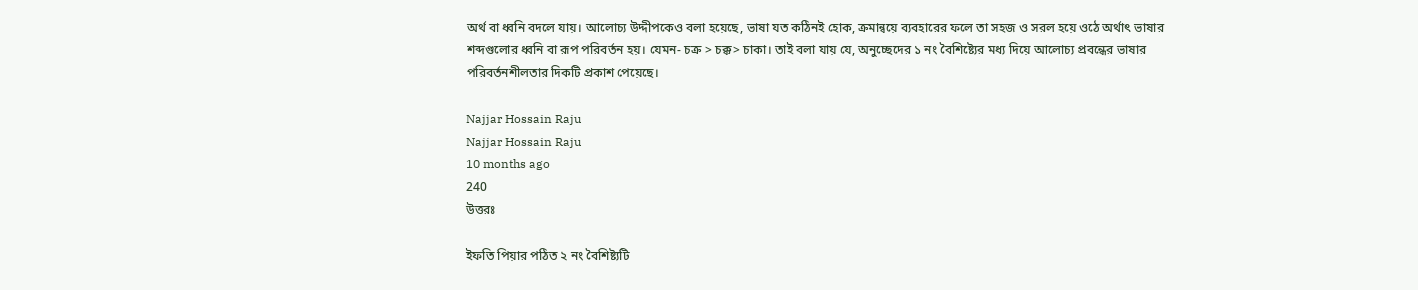অর্থ বা ধ্বনি বদলে যায়। আলোচ্য উদ্দীপকেও বলা হয়েছে, ভাষা যত কঠিনই হোক, ক্রমান্বয়ে ব্যবহারের ফলে তা সহজ ও সরল হয়ে ওঠে অর্থাৎ ভাষার শব্দগুলোর ধ্বনি বা রূপ পরিবর্তন হয়। যেমন- চক্র > চক্ক> চাকা। তাই বলা যায় যে, অনুচ্ছেদের ১ নং বৈশিষ্ট্যের মধ্য দিয়ে আলোচ্য প্রবন্ধের ভাষার পরিবর্তনশীলতার দিকটি প্রকাশ পেয়েছে।

Najjar Hossain Raju
Najjar Hossain Raju
10 months ago
240
উত্তরঃ

ইফতি পিয়ার পঠিত ২ নং বৈশিষ্ট্যটি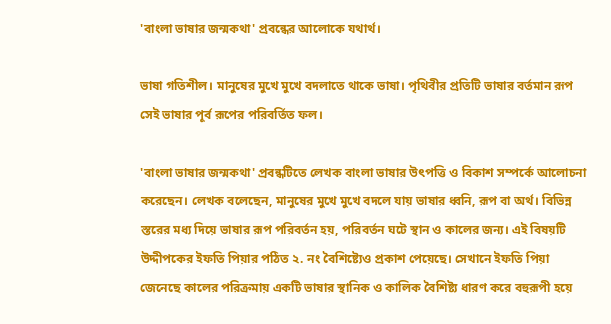'বাংলা ভাষার জন্মকথা' প্রবন্ধের আলোকে যথার্থ।

ভাষা গতিশীল। মানুষের মুখে মুখে বদলাতে থাকে ভাষা। পৃথিবীর প্রতিটি ভাষার বর্তমান রূপ সেই ভাষার পূর্ব রূপের পরিবর্তিত ফল।

'বাংলা ভাষার জন্মকথা' প্রবন্ধটিতে লেখক বাংলা ভাষার উৎপত্তি ও বিকাশ সম্পর্কে আলোচনা করেছেন। লেখক বলেছেন, মানুষের মুখে মুখে বদলে যায় ভাষার ধ্বনি, রূপ বা অর্থ। বিভিন্ন স্তরের মধ্য দিয়ে ভাষার রূপ পরিবর্তন হয়, পরিবর্তন ঘটে স্থান ও কালের জন্য। এই বিষয়টি উদ্দীপকের ইফতি পিয়ার পঠিত ২. নং বৈশিষ্ট্যেও প্রকাশ পেয়েছে। সেখানে ইফতি পিয়া জেনেছে কালের পরিক্রমায় একটি ভাষার স্থানিক ও কালিক বৈশিষ্ট্য ধারণ করে বহুরূপী হয়ে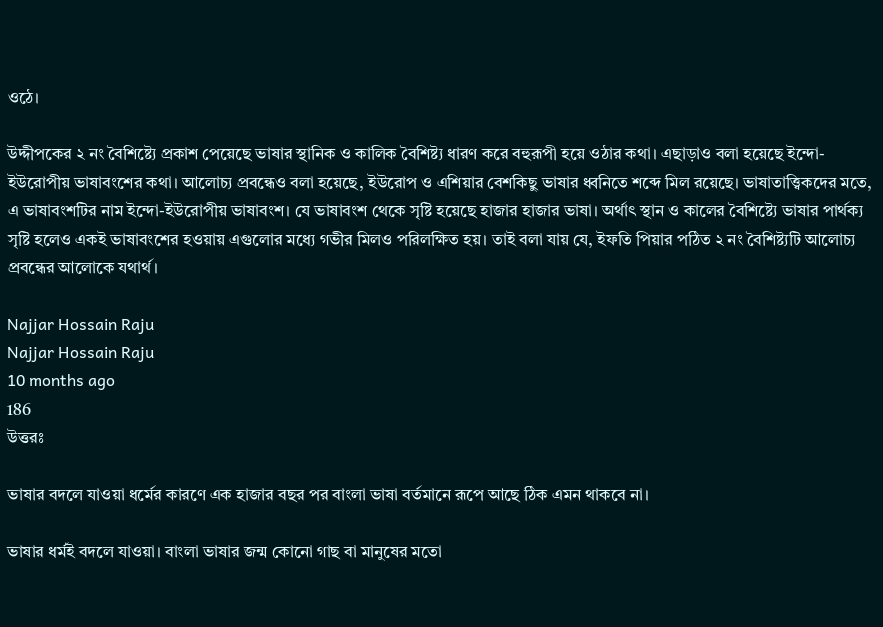ওঠে।

উদ্দীপকের ২ নং বৈশিষ্ট্যে প্রকাশ পেয়েছে ভাষার স্থানিক ও কালিক বৈশিষ্ট্য ধারণ করে বহুরূপী হয়ে ওঠার কথা। এছাড়াও বলা হয়েছে ইন্দো-ইউরোপীয় ভাষাবংশের কথা। আলোচ্য প্রবন্ধেও বলা হয়েছে, ইউরোপ ও এশিয়ার বেশকিছু ভাষার ধ্বনিতে শব্দে মিল রয়েছে। ভাষাতাত্ত্বিকদের মতে, এ ভাষাবংশটির নাম ইন্দো-ইউরোপীয় ভাষাবংশ। যে ভাষাবংশ থেকে সৃষ্টি হয়েছে হাজার হাজার ভাষা। অর্থাৎ স্থান ও কালের বৈশিষ্ট্যে ভাষার পার্থক্য সৃষ্টি হলেও একই ভাষাবংশের হওয়ায় এগুলোর মধ্যে গভীর মিলও পরিলক্ষিত হয়। তাই বলা যায় যে, ইফতি পিয়ার পঠিত ২ নং বৈশিষ্ট্যটি আলোচ্য প্রবন্ধের আলোকে যথার্থ।

Najjar Hossain Raju
Najjar Hossain Raju
10 months ago
186
উত্তরঃ

ভাষার বদলে যাওয়া ধর্মের কারণে এক হাজার বছর পর বাংলা ভাষা বর্তমানে রূপে আছে ঠিক এমন থাকবে না।

ভাষার ধর্মই বদলে যাওয়া। বাংলা ভাষার জন্ম কোনো গাছ বা মানুষের মতো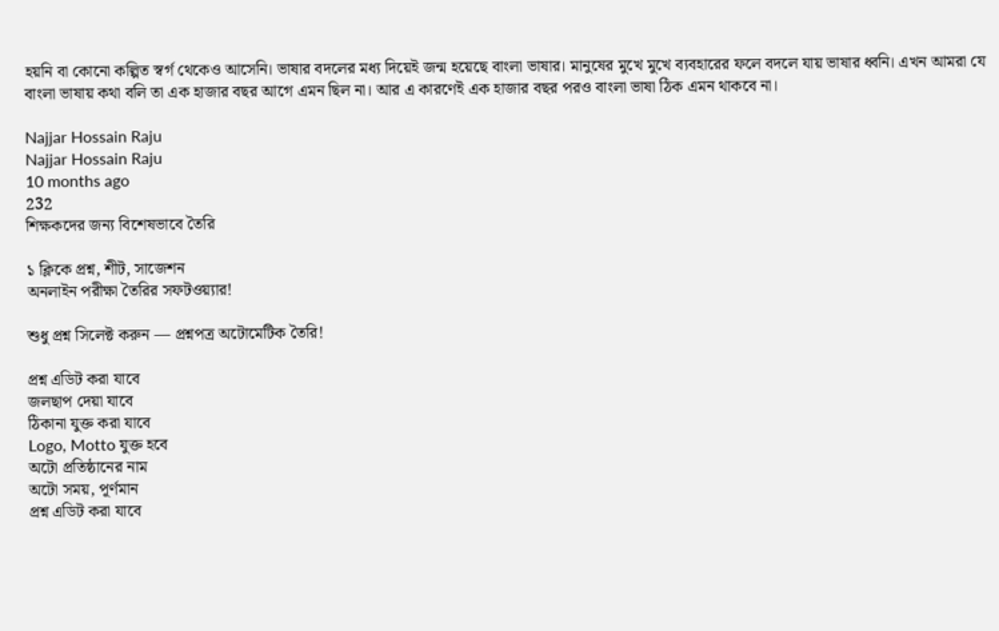হয়নি বা কোনো কল্পিত স্বর্গ থেকেও আসেনি। ভাষার বদলের মধ্য দিয়েই জন্ম হয়েছে বাংলা ভাষার। মানুষের মুখে মুখে ব্যবহারের ফলে বদলে যায় ভাষার ধ্বনি। এখন আমরা যে বাংলা ভাষায় কথা বলি তা এক হাজার বছর আগে এমন ছিল না। আর এ কারণেই এক হাজার বছর পরও বাংলা ভাষা ঠিক এমন থাকবে না।

Najjar Hossain Raju
Najjar Hossain Raju
10 months ago
232
শিক্ষকদের জন্য বিশেষভাবে তৈরি

১ ক্লিকে প্রশ্ন, শীট, সাজেশন
অনলাইন পরীক্ষা তৈরির সফটওয়্যার!

শুধু প্রশ্ন সিলেক্ট করুন — প্রশ্নপত্র অটোমেটিক তৈরি!

প্রশ্ন এডিট করা যাবে
জলছাপ দেয়া যাবে
ঠিকানা যুক্ত করা যাবে
Logo, Motto যুক্ত হবে
অটো প্রতিষ্ঠানের নাম
অটো সময়, পূর্ণমান
প্রশ্ন এডিট করা যাবে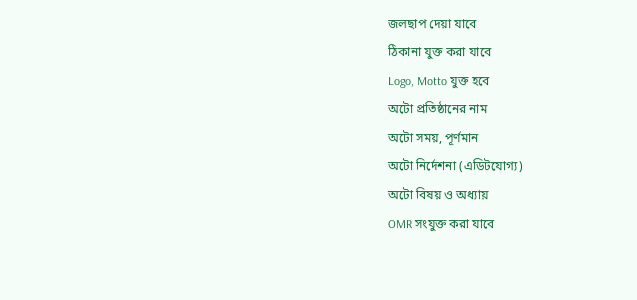জলছাপ দেয়া যাবে
ঠিকানা যুক্ত করা যাবে
Logo, Motto যুক্ত হবে
অটো প্রতিষ্ঠানের নাম
অটো সময়, পূর্ণমান
অটো নির্দেশনা (এডিটযোগ্য)
অটো বিষয় ও অধ্যায়
OMR সংযুক্ত করা যাবে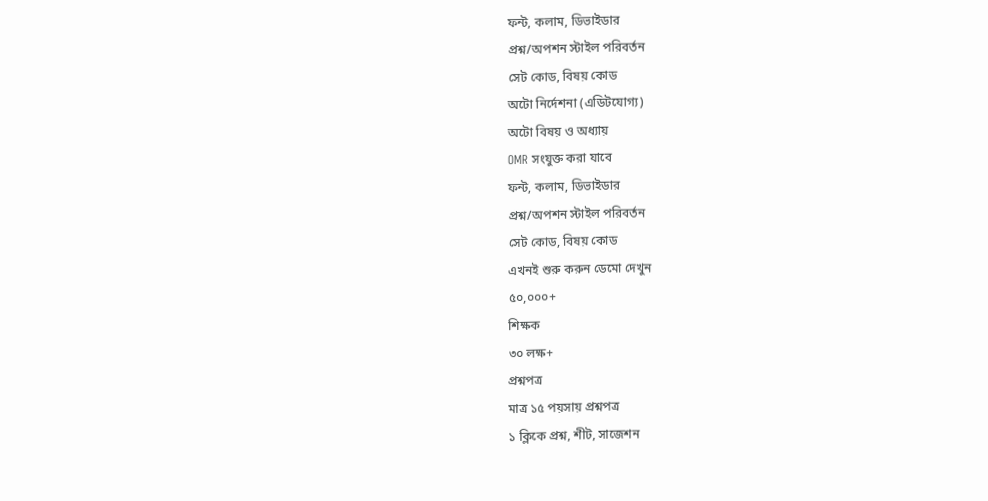ফন্ট, কলাম, ডিভাইডার
প্রশ্ন/অপশন স্টাইল পরিবর্তন
সেট কোড, বিষয় কোড
অটো নির্দেশনা (এডিটযোগ্য)
অটো বিষয় ও অধ্যায়
OMR সংযুক্ত করা যাবে
ফন্ট, কলাম, ডিভাইডার
প্রশ্ন/অপশন স্টাইল পরিবর্তন
সেট কোড, বিষয় কোড
এখনই শুরু করুন ডেমো দেখুন
৫০,০০০+
শিক্ষক
৩০ লক্ষ+
প্রশ্নপত্র
মাত্র ১৫ পয়সায় প্রশ্নপত্র
১ ক্লিকে প্রশ্ন, শীট, সাজেশন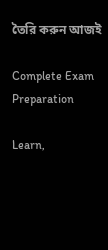তৈরি করুন আজই

Complete Exam
Preparation

Learn,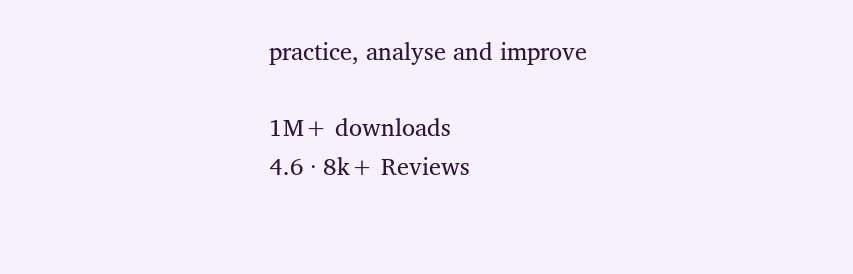practice, analyse and improve

1M+ downloads
4.6 · 8k+ Reviews